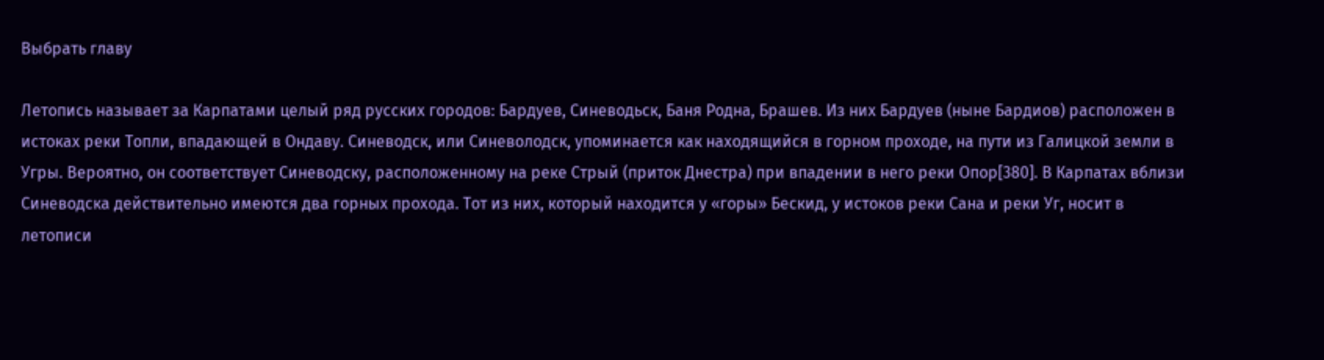Выбрать главу

Летопись называет за Карпатами целый ряд русских городов: Бардуев, Синеводьск, Баня Родна, Брашев. Из них Бардуев (ныне Бардиов) расположен в истоках реки Топли, впадающей в Ондаву. Синеводск, или Синеволодск, упоминается как находящийся в горном проходе, на пути из Галицкой земли в Угры. Вероятно, он соответствует Синеводску, расположенному на реке Стрый (приток Днестра) при впадении в него реки Опор[380]. В Карпатах вблизи Синеводска действительно имеются два горных прохода. Тот из них, который находится у «горы» Бескид, у истоков реки Сана и реки Уг, носит в летописи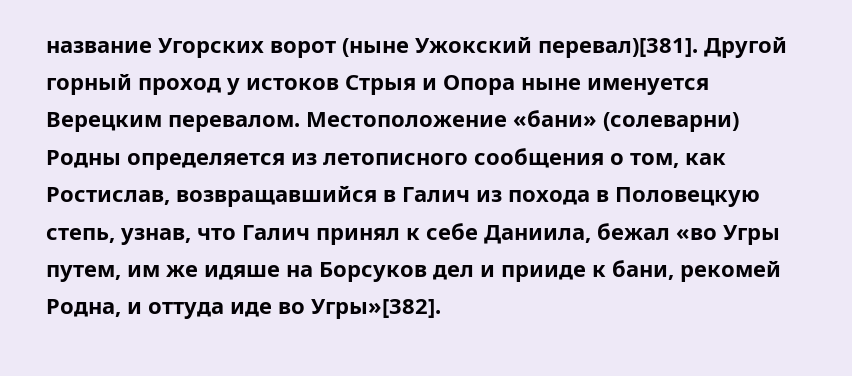название Угорских ворот (ныне Ужокский перевал)[381]. Другой горный проход у истоков Стрыя и Опора ныне именуется Верецким перевалом. Местоположение «бани» (солеварни) Родны определяется из летописного сообщения о том, как Ростислав, возвращавшийся в Галич из похода в Половецкую степь, узнав, что Галич принял к себе Даниила, бежал «во Угры путем, им же идяше на Борсуков дел и прииде к бани, рекомей Родна, и оттуда иде во Угры»[382].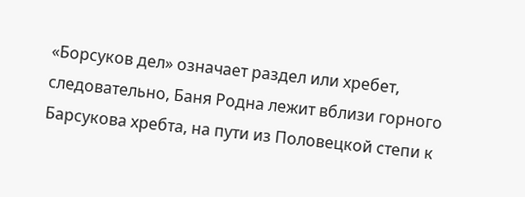«Борсуков дел» означает раздел или хребет, следовательно, Баня Родна лежит вблизи горного Барсукова хребта, на пути из Половецкой степи к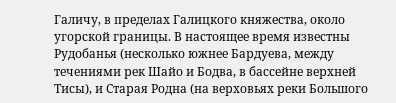Галичу, в пределах Галицкого княжества, около угорской границы. В настоящее время известны Рудобанья (несколько южнее Бардуева, между течениями рек Шайо и Бодва, в бассейне верхней Тисы), и Старая Родна (на верховьях реки Большого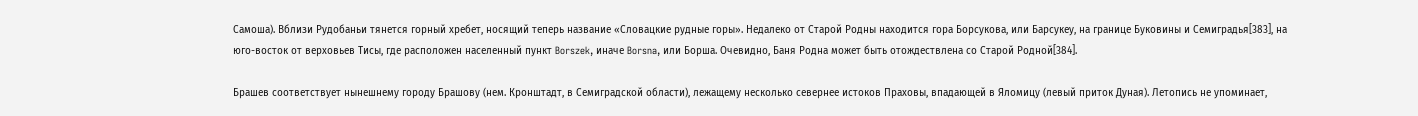Самоша). Вблизи Рудобаньи тянется горный хребет, носящий теперь название «Словацкие рудные горы». Недалеко от Старой Родны находится гора Борсукова, или Барсукеу, на границе Буковины и Семиградья[383], на юго-восток от верховьев Тисы, где расположен населенный пункт Borszek, иначе Borsna, или Борша. Очевидно, Баня Родна может быть отождествлена со Старой Родной[384].

Брашев соответствует нынешнему городу Брашову (нем. Кронштадт, в Семиградской области), лежащему несколько севернее истоков Праховы, впадающей в Яломицу (левый приток Дуная). Летопись не упоминает,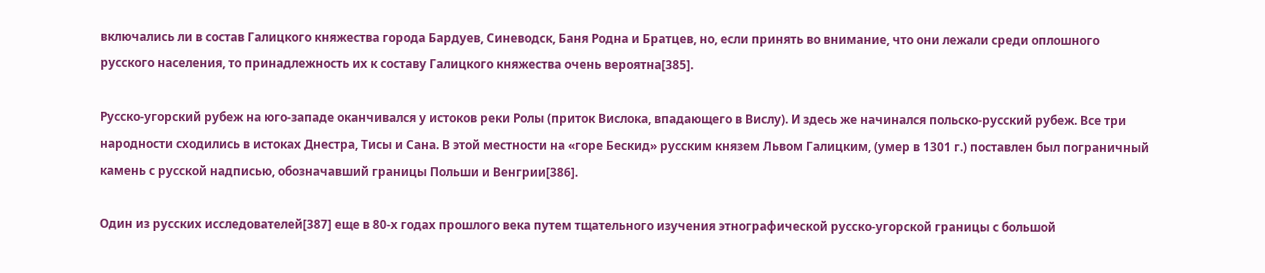включались ли в состав Галицкого княжества города Бардуев, Синеводск, Баня Родна и Братцев, но, если принять во внимание, что они лежали среди оплошного русского населения, то принадлежность их к составу Галицкого княжества очень вероятна[385].

Русско-угорский рубеж на юго-западе оканчивался у истоков реки Ролы (приток Вислока, впадающего в Вислу). И здесь же начинался польско-русский рубеж. Все три народности сходились в истоках Днестра, Тисы и Сана. В этой местности на «горе Бескид» русским князем Львом Галицким, (умер в 1301 г.) поставлен был пограничный камень с русской надписью, обозначавший границы Польши и Венгрии[386].

Один из русских исследователей[387] еще в 80-х годах прошлого века путем тщательного изучения этнографической русско-угорской границы с большой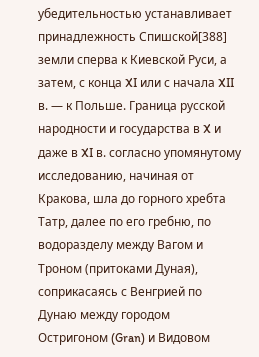убедительностью устанавливает принадлежность Спишской[388] земли сперва к Киевской Руси, а затем, с конца XI или с начала XII в. — к Польше. Граница русской народности и государства в X и даже в XI в. согласно упомянутому исследованию, начиная от Кракова, шла до горного хребта Татр, далее по его гребню, по водоразделу между Вагом и Троном (притоками Дуная), соприкасаясь с Венгрией по Дунаю между городом Остригоном (Gran) и Видовом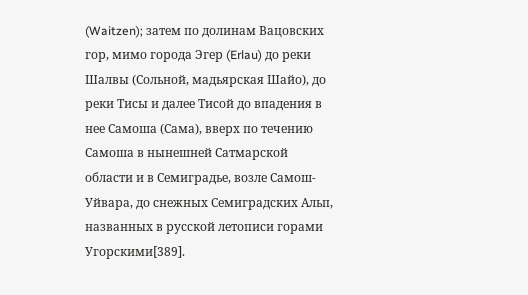(Waitzen); затем по долинам Вацовских гор, мимо города Эгер (Erlau) до реки Шалвы (Сольной, мадьярская Шайо), до реки Тисы и далее Тисой до впадения в нее Самоша (Сама), вверх по течению Самоша в нынешней Сатмарской области и в Семиградье, возле Самош-Уйвара, до снежных Семиградских Альп, названных в русской летописи горами Угорскими[389].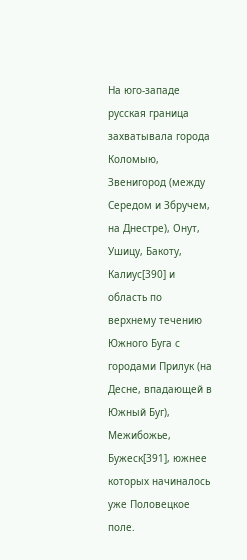На юго-западе русская граница захватывала города Коломыю, Звенигород (между Середом и Збручем, на Днестре), Онут, Ушицу, Бакоту, Калиус[390] и область по верхнему течению Южного Буга с городами Прилук (на Десне, впадающей в Южный Буг), Межибожье, Бужеск[391], южнее которых начиналось уже Половецкое поле.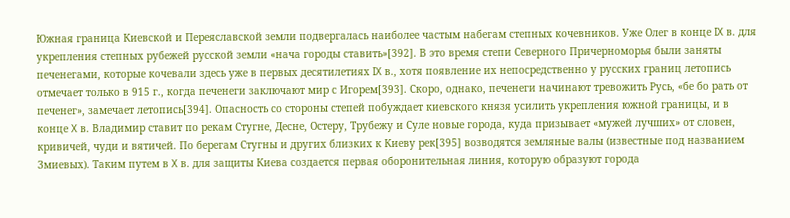Южная граница Киевской и Переяславской земли подвергалась наиболее частым набегам степных кочевников. Уже Олег в конце IX в. для укрепления степных рубежей русской земли «нача городы ставить»[392]. В это время степи Северного Причерноморья были заняты печенегами, которые кочевали здесь уже в первых десятилетиях IX в., хотя появление их непосредственно у русских границ летопись отмечает только в 915 г., когда печенеги заключают мир с Игорем[393]. Скоро, однако, печенеги начинают тревожить Русь, «бе бо рать от печенег», замечает летопись[394]. Опасность со стороны степей побуждает киевского князя усилить укрепления южной границы, и в конце X в. Владимир ставит по рекам Стугне, Десне, Остеру, Трубежу и Суле новые города, куда призывает «мужей лучших» от словен, кривичей, чуди и вятичей. По берегам Стугны и других близких к Киеву рек[395] возводятся земляные валы (известные под названием Змиевых). Таким путем в X в. для защиты Киева создается первая оборонительная линия, которую образуют города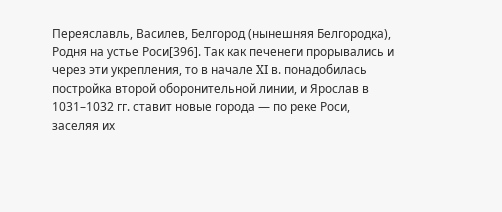Переяславль, Василев, Белгород (нынешняя Белгородка), Родня на устье Роси[396]. Так как печенеги прорывались и через эти укрепления, то в начале XI в. понадобилась постройка второй оборонительной линии, и Ярослав в 1031–1032 гг. ставит новые города — по реке Роси, заселяя их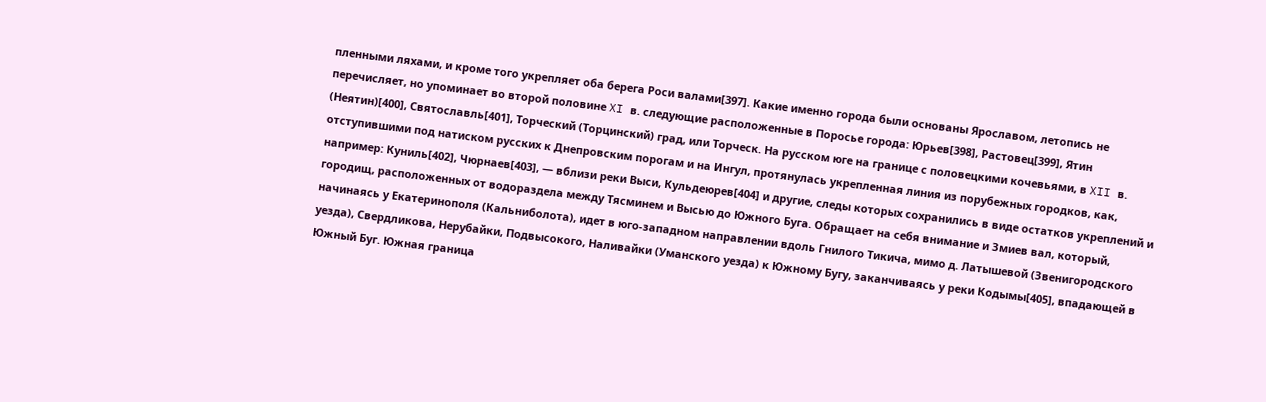пленными ляхами, и кроме того укрепляет оба берега Роси валами[397]. Какие именно города были основаны Ярославом, летопись не перечисляет, но упоминает во второй половине XI в. следующие расположенные в Поросье города: Юрьев[398], Растовец[399], Ятин (Неятин)[400], Святославль[401], Торческий (Торцинский) град, или Торческ. На русском юге на границе с половецкими кочевьями, в XII в. отступившими под натиском русских к Днепровским порогам и на Ингул, протянулась укрепленная линия из порубежных городков, как, например: Куниль[402], Чюрнаев[403], — вблизи реки Выси, Кульдеюрев[404] и другие, следы которых сохранились в виде остатков укреплений и городищ, расположенных от водораздела между Тясминем и Высью до Южного Буга. Обращает на себя внимание и Змиев вал, который, начинаясь у Екатеринополя (Кальниболота), идет в юго-западном направлении вдоль Гнилого Тикича, мимо д. Латышевой (Звенигородского уезда), Свердликова, Нерубайки, Подвысокого, Наливайки (Уманского уезда) к Южному Бугу, заканчиваясь у реки Кодымы[405], впадающей в Южный Буг. Южная граница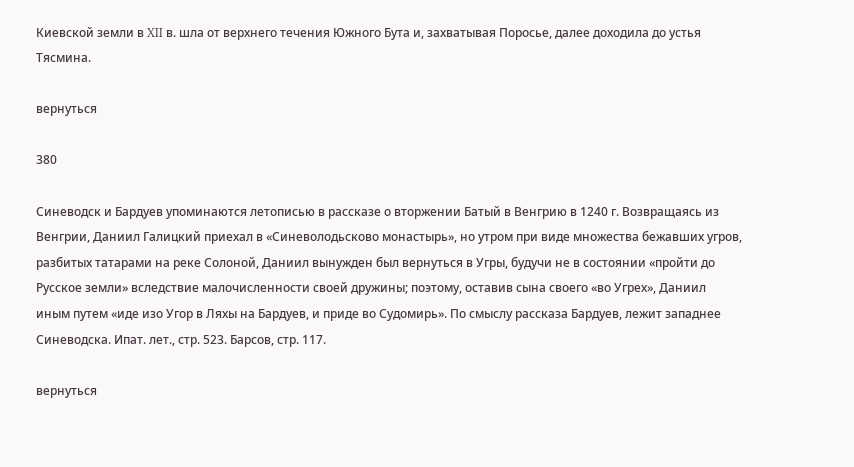Киевской земли в XII в. шла от верхнего течения Южного Бута и, захватывая Поросье, далее доходила до устья Тясмина.

вернуться

380

Синеводск и Бардуев упоминаются летописью в рассказе о вторжении Батый в Венгрию в 1240 г. Возвращаясь из Венгрии, Даниил Галицкий приехал в «Синеволодьсково монастырь», но утром при виде множества бежавших угров, разбитых татарами на реке Солоной, Даниил вынужден был вернуться в Угры, будучи не в состоянии «пройти до Русское земли» вследствие малочисленности своей дружины; поэтому, оставив сына своего «во Угрех», Даниил иным путем «иде изо Угор в Ляхы на Бардуев, и приде во Судомирь». По смыслу рассказа Бардуев, лежит западнее Синеводска. Ипат. лет., стр. 523. Барсов, стр. 117.

вернуться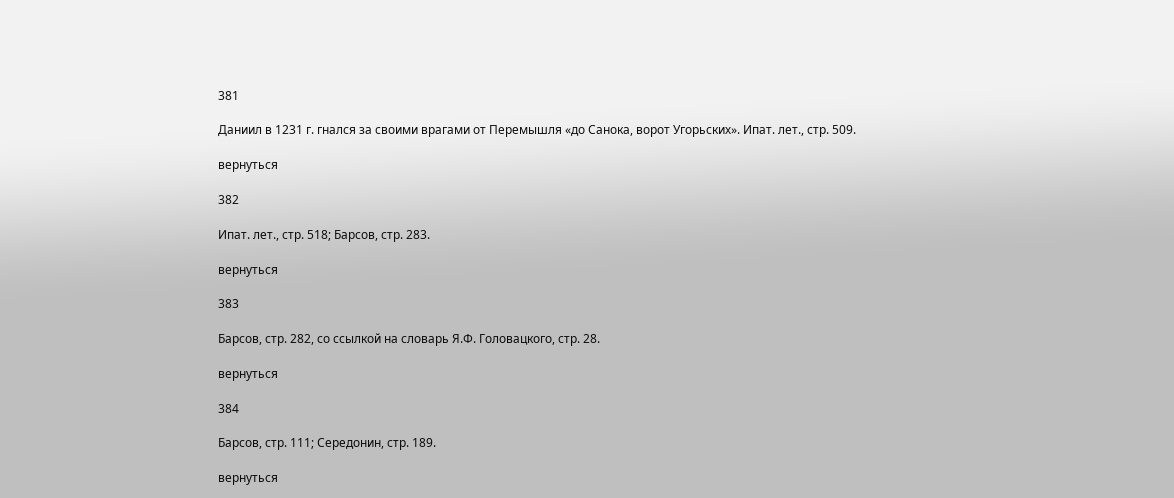381

Даниил в 1231 г. гнался за своими врагами от Перемышля «до Санока, ворот Угорьских». Ипат. лет., стр. 509.

вернуться

382

Ипат. лет., стр. 518; Барсов, стр. 283.

вернуться

383

Барсов, стр. 282, со ссылкой на словарь Я.Ф. Головацкого, стр. 28.

вернуться

384

Барсов, стр. 111; Середонин, стр. 189.

вернуться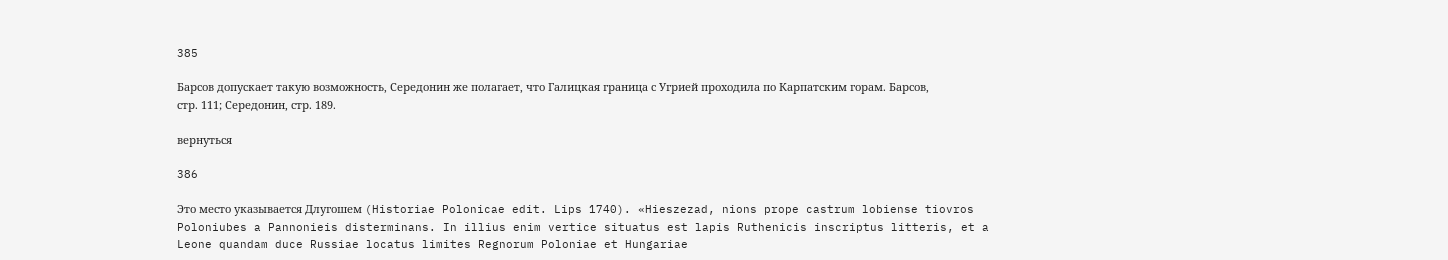385

Барсов допускает такую возможность, Середонин же полагает, что Галицкая граница с Угрией проходила по Карпатским горам. Барсов, стр. 111; Середонин, стр. 189.

вернуться

386

Это место указывается Длугошем (Historiae Polonicae edit. Lips 1740). «Hieszezad, nions prope castrum lobiense tiovros Poloniubes a Pannonieis disterminans. In illius enim vertice situatus est lapis Ruthenicis inscriptus litteris, et a Leone quandam duce Russiae locatus limites Regnorum Poloniae et Hungariae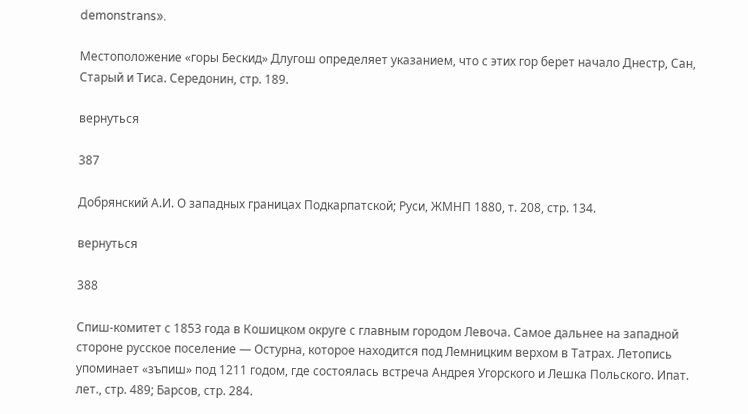demonstrans».

Местоположение «горы Бескид» Длугош определяет указанием, что с этих гор берет начало Днестр, Сан, Старый и Тиса. Середонин, стр. 189.

вернуться

387

Добрянский А.И. О западных границах Подкарпатской; Руси, ЖМНП 1880, т. 208, стр. 134.

вернуться

388

Спиш-комитет с 1853 года в Кошицком округе с главным городом Левоча. Самое дальнее на западной стороне русское поселение — Остурна, которое находится под Лемницким верхом в Татрах. Летопись упоминает «зъпиш» под 1211 годом, где состоялась встреча Андрея Угорского и Лешка Польского. Ипат. лет., стр. 489; Барсов, стр. 284.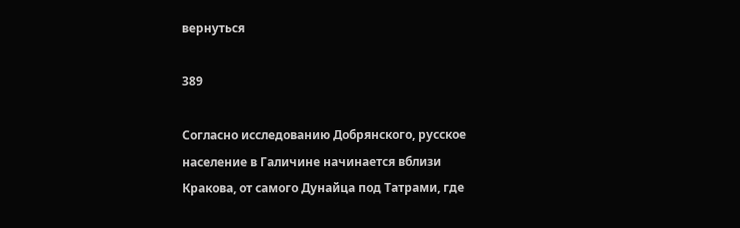вернуться

389

Согласно исследованию Добрянского, русское население в Галичине начинается вблизи Кракова, от самого Дунайца под Татрами, где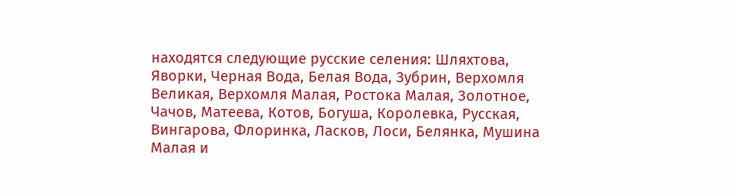находятся следующие русские селения: Шляхтова, Яворки, Черная Вода, Белая Вода, Зубрин, Верхомля Великая, Верхомля Малая, Ростока Малая, Золотное, Чачов, Матеева, Котов, Богуша, Королевка, Русская, Вингарова, Флоринка, Ласков, Лоси, Белянка, Мушина Малая и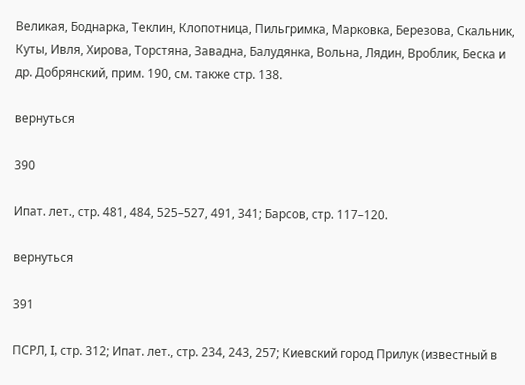Великая, Боднарка, Теклин, Клопотница, Пильгримка, Марковка, Березова, Скальник, Куты, Ивля, Хирова, Торстяна, Завадна, Балудянка, Вольна, Лядин, Вроблик, Беска и др. Добрянский, прим. 190, см. также стр. 138.

вернуться

390

Ипат. лет., стр. 481, 484, 525–527, 491, 341; Барсов, стр. 117–120.

вернуться

391

ПСРЛ, I, стр. 312; Ипат. лет., стр. 234, 243, 257; Киевский город Прилук (известный в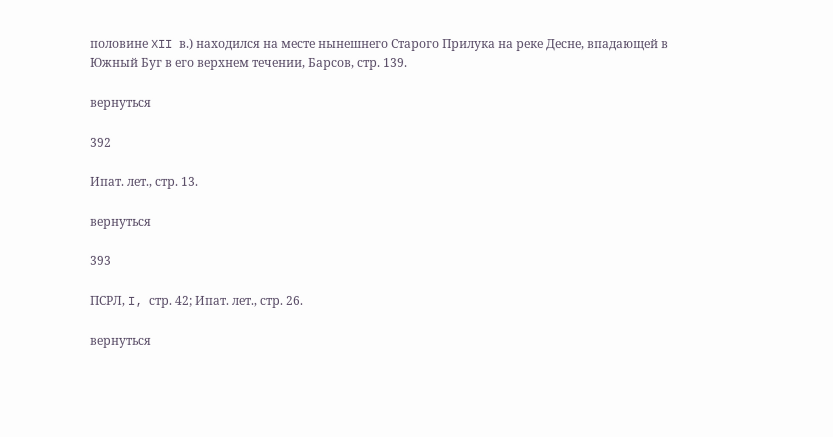половине XII в.) находился на месте нынешнего Старого Прилука на реке Десне, впадающей в Южный Буг в его верхнем течении, Барсов, стр. 139.

вернуться

392

Ипат. лет., стр. 13.

вернуться

393

ПСРЛ, I, стр. 42; Ипат. лет., стр. 26.

вернуться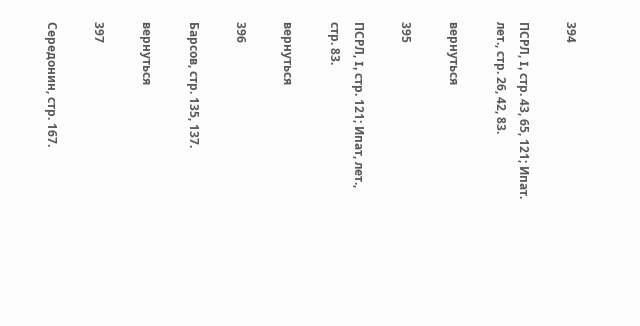394

ПСРЛ, I, стр. 43, 65, 121; Ипат. лет., стр. 26, 42, 83.

вернуться

395

ПСРЛ, I, стр. 121; Ипат, лет., стр. 83.

вернуться

396

Барсов, стр. 135, 137.

вернуться

397

Середонин, стр. 167.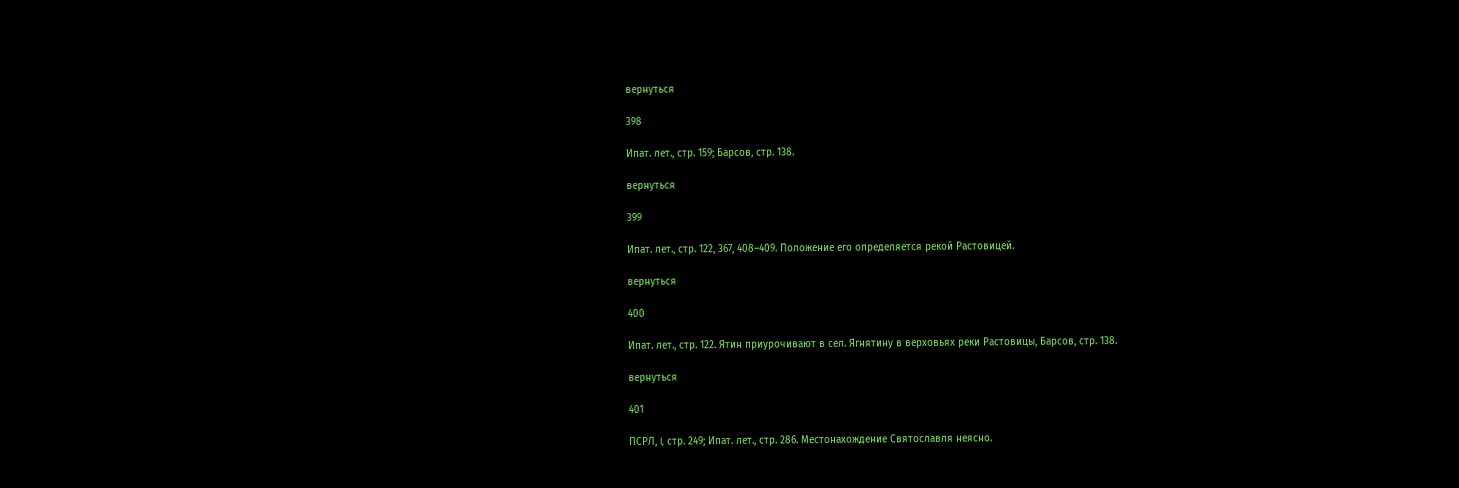вернуться

398

Ипат. лет., стр. 159; Барсов, стр. 138.

вернуться

399

Ипат. лет., стр. 122, 367, 408–409. Положение его определяется рекой Растовицей.

вернуться

400

Ипат. лет., стр. 122. Ятин приурочивают в сел. Ягнятину в верховьях реки Растовицы, Барсов, стр. 138.

вернуться

401

ПСРЛ, I, стр. 249; Ипат. лет., стр. 286. Местонахождение Святославля неясно.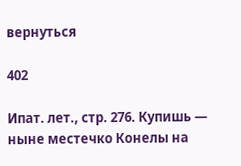вернуться

402

Ипат. лет., стр. 276. Купишь — ныне местечко Конелы на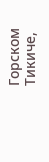Горском Тикиче,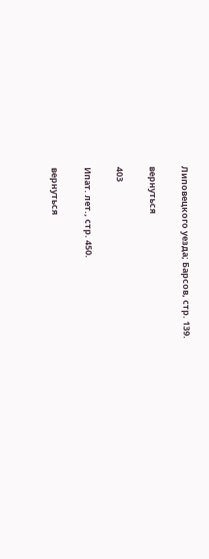Липовецкого уезда; Баpсов, стр. 139.

вернуться

403

Ипат. лет., стр. 450.

вернуться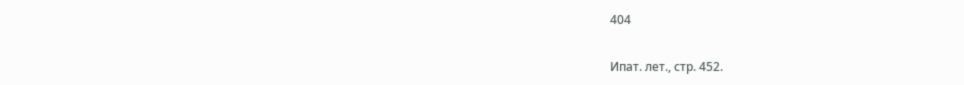404

Ипат. лет., стр. 452.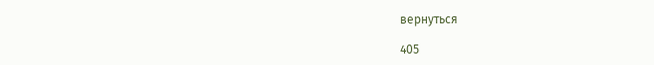вернуться

405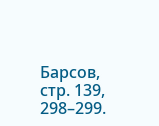Барсов, стр. 139, 298–299.